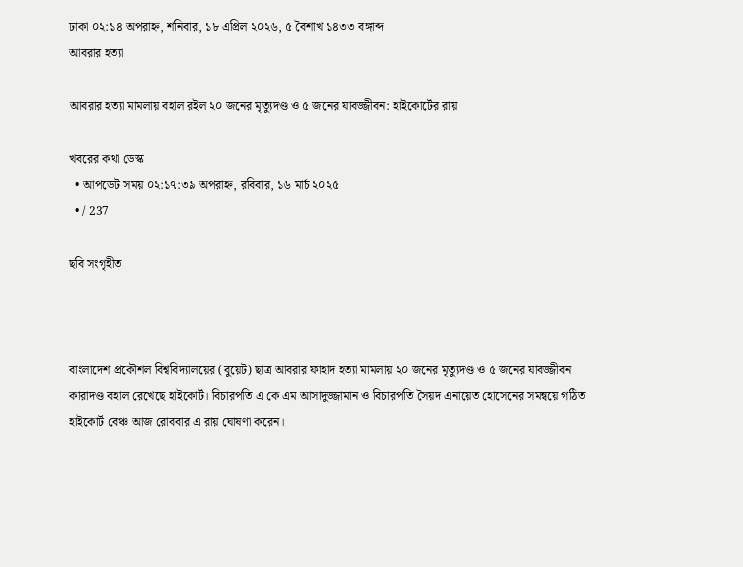ঢাকা ০২:১৪ অপরাহ্ন, শনিবার, ১৮ এপ্রিল ২০২৬, ৫ বৈশাখ ১৪৩৩ বঙ্গাব্দ
আবরার হত্যা

আবরার হত্যা মামলায় বহাল রইল ২০ জনের মৃত্যুদণ্ড ও ৫ জনের যাবজ্জীবন: হাইকোর্টের রায়

খবরের কথা ডেস্ক
  • আপডেট সময় ০২:১৭:৩৯ অপরাহ্ন, রবিবার, ১৬ মার্চ ২০২৫
  • / 237

ছবি সংগৃহীত



বাংলাদেশ প্রকৌশল বিশ্ববিদ্যালয়ের (বুয়েট) ছাত্র আবরার ফাহাদ হত্যা মামলায় ২০ জনের মৃত্যুদণ্ড ও ৫ জনের যাবজ্জীবন কারাদণ্ড বহাল রেখেছে হাইকোর্ট। বিচারপতি এ কে এম আসাদুজ্জামান ও বিচারপতি সৈয়দ এনায়েত হোসেনের সমন্বয়ে গঠিত হাইকোর্ট বেঞ্চ আজ রোববার এ রায় ঘোষণা করেন।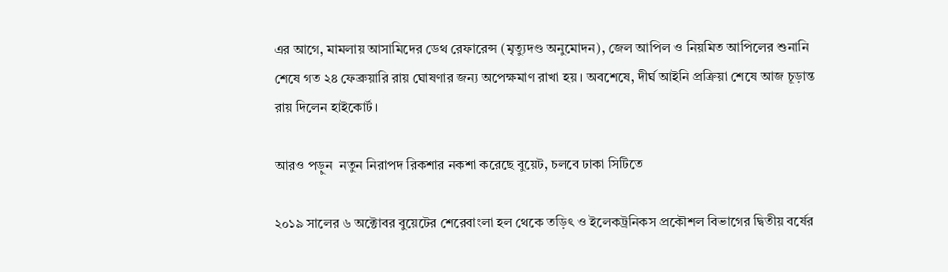এর আগে, মামলায় আসামিদের ডেথ রেফারেন্স (মৃত্যুদণ্ড অনুমোদন), জেল আপিল ও নিয়মিত আপিলের শুনানি শেষে গত ২৪ ফেব্রুয়ারি রায় ঘোষণার জন্য অপেক্ষমাণ রাখা হয়। অবশেষে, দীর্ঘ আইনি প্রক্রিয়া শেষে আজ চূড়ান্ত রায় দিলেন হাইকোর্ট।

আরও পড়ুন  নতুন নিরাপদ রিকশার নকশা করেছে বুয়েট, চলবে ঢাকা সিটিতে

২০১৯ সালের ৬ অক্টোবর বুয়েটের শেরেবাংলা হল থেকে তড়িৎ ও ইলেকট্রনিকস প্রকৌশল বিভাগের দ্বিতীয় বর্ষের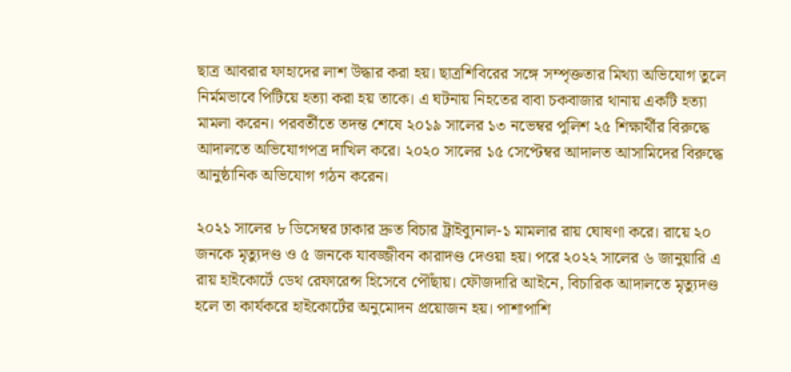ছাত্র আবরার ফাহাদের লাশ উদ্ধার করা হয়। ছাত্রশিবিরের সঙ্গে সম্পৃক্ততার মিথ্যা অভিযোগ তুলে নির্মমভাবে পিটিয়ে হত্যা করা হয় তাকে। এ ঘটনায় নিহতের বাবা চকবাজার থানায় একটি হত্যা মামলা করেন। পরবর্তীতে তদন্ত শেষে ২০১৯ সালের ১৩ নভেম্বর পুলিশ ২৫ শিক্ষার্থীর বিরুদ্ধে আদালতে অভিযোগপত্র দাখিল করে। ২০২০ সালের ১৫ সেপ্টেম্বর আদালত আসামিদের বিরুদ্ধে আনুষ্ঠানিক অভিযোগ গঠন করেন।

২০২১ সালের ৮ ডিসেম্বর ঢাকার দ্রুত বিচার ট্রাইব্যুনাল-১ মামলার রায় ঘোষণা করে। রায়ে ২০ জনকে মৃত্যুদণ্ড ও ৫ জনকে যাবজ্জীবন কারাদণ্ড দেওয়া হয়। পরে ২০২২ সালের ৬ জানুয়ারি এ রায় হাইকোর্টে ডেথ রেফারেন্স হিসেবে পৌঁছায়। ফৌজদারি আইনে, বিচারিক আদালতে মৃত্যুদণ্ড হলে তা কার্যকরে হাইকোর্টের অনুমোদন প্রয়োজন হয়। পাশাপাশি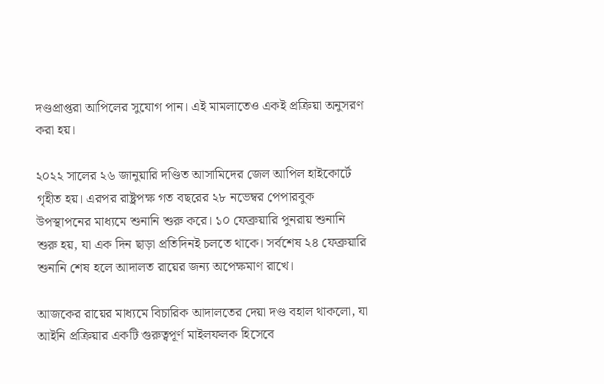দণ্ডপ্রাপ্তরা আপিলের সুযোগ পান। এই মামলাতেও একই প্রক্রিয়া অনুসরণ করা হয়।

২০২২ সালের ২৬ জানুয়ারি দণ্ডিত আসামিদের জেল আপিল হাইকোর্টে গৃহীত হয়। এরপর রাষ্ট্রপক্ষ গত বছরের ২৮ নভেম্বর পেপারবুক উপস্থাপনের মাধ্যমে শুনানি শুরু করে। ১০ ফেব্রুয়ারি পুনরায় শুনানি শুরু হয়, যা এক দিন ছাড়া প্রতিদিনই চলতে থাকে। সর্বশেষ ২৪ ফেব্রুয়ারি শুনানি শেষ হলে আদালত রায়ের জন্য অপেক্ষমাণ রাখে।

আজকের রায়ের মাধ্যমে বিচারিক আদালতের দেয়া দণ্ড বহাল থাকলো, যা আইনি প্রক্রিয়ার একটি গুরুত্বপূর্ণ মাইলফলক হিসেবে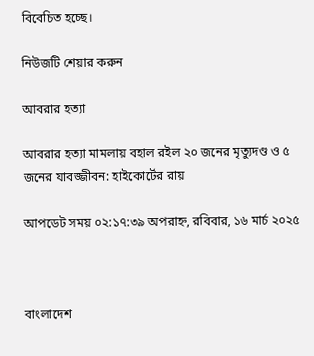বিবেচিত হচ্ছে।

নিউজটি শেয়ার করুন

আবরার হত্যা

আবরার হত্যা মামলায় বহাল রইল ২০ জনের মৃত্যুদণ্ড ও ৫ জনের যাবজ্জীবন: হাইকোর্টের রায়

আপডেট সময় ০২:১৭:৩৯ অপরাহ্ন, রবিবার, ১৬ মার্চ ২০২৫



বাংলাদেশ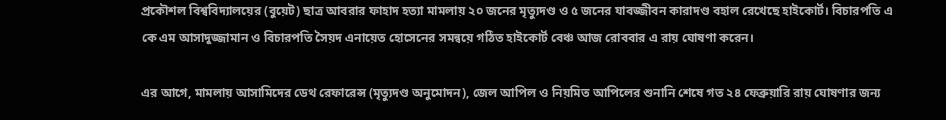প্রকৌশল বিশ্ববিদ্যালয়ের (বুয়েট) ছাত্র আবরার ফাহাদ হত্যা মামলায় ২০ জনের মৃত্যুদণ্ড ও ৫ জনের যাবজ্জীবন কারাদণ্ড বহাল রেখেছে হাইকোর্ট। বিচারপতি এ কে এম আসাদুজ্জামান ও বিচারপতি সৈয়দ এনায়েত হোসেনের সমন্বয়ে গঠিত হাইকোর্ট বেঞ্চ আজ রোববার এ রায় ঘোষণা করেন।

এর আগে, মামলায় আসামিদের ডেথ রেফারেন্স (মৃত্যুদণ্ড অনুমোদন), জেল আপিল ও নিয়মিত আপিলের শুনানি শেষে গত ২৪ ফেব্রুয়ারি রায় ঘোষণার জন্য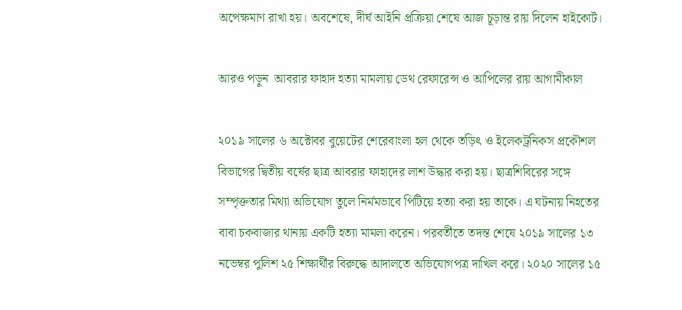অপেক্ষমাণ রাখা হয়। অবশেষে, দীর্ঘ আইনি প্রক্রিয়া শেষে আজ চূড়ান্ত রায় দিলেন হাইকোর্ট।

আরও পড়ুন  আবরার ফাহাদ হত্যা মামলায় ডেথ রেফারেন্স ও আপিলের রায় আগামীকাল

২০১৯ সালের ৬ অক্টোবর বুয়েটের শেরেবাংলা হল থেকে তড়িৎ ও ইলেকট্রনিকস প্রকৌশল বিভাগের দ্বিতীয় বর্ষের ছাত্র আবরার ফাহাদের লাশ উদ্ধার করা হয়। ছাত্রশিবিরের সঙ্গে সম্পৃক্ততার মিথ্যা অভিযোগ তুলে নির্মমভাবে পিটিয়ে হত্যা করা হয় তাকে। এ ঘটনায় নিহতের বাবা চকবাজার থানায় একটি হত্যা মামলা করেন। পরবর্তীতে তদন্ত শেষে ২০১৯ সালের ১৩ নভেম্বর পুলিশ ২৫ শিক্ষার্থীর বিরুদ্ধে আদালতে অভিযোগপত্র দাখিল করে। ২০২০ সালের ১৫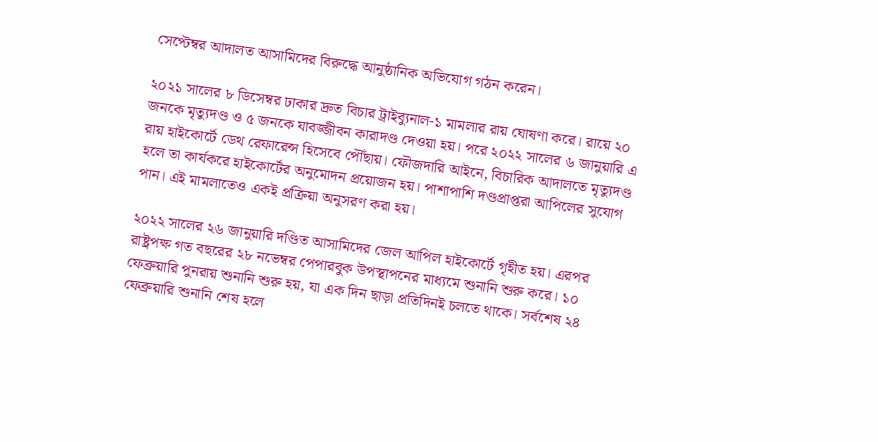সেপ্টেম্বর আদালত আসামিদের বিরুদ্ধে আনুষ্ঠানিক অভিযোগ গঠন করেন।

২০২১ সালের ৮ ডিসেম্বর ঢাকার দ্রুত বিচার ট্রাইব্যুনাল-১ মামলার রায় ঘোষণা করে। রায়ে ২০ জনকে মৃত্যুদণ্ড ও ৫ জনকে যাবজ্জীবন কারাদণ্ড দেওয়া হয়। পরে ২০২২ সালের ৬ জানুয়ারি এ রায় হাইকোর্টে ডেথ রেফারেন্স হিসেবে পৌঁছায়। ফৌজদারি আইনে, বিচারিক আদালতে মৃত্যুদণ্ড হলে তা কার্যকরে হাইকোর্টের অনুমোদন প্রয়োজন হয়। পাশাপাশি দণ্ডপ্রাপ্তরা আপিলের সুযোগ পান। এই মামলাতেও একই প্রক্রিয়া অনুসরণ করা হয়।

২০২২ সালের ২৬ জানুয়ারি দণ্ডিত আসামিদের জেল আপিল হাইকোর্টে গৃহীত হয়। এরপর রাষ্ট্রপক্ষ গত বছরের ২৮ নভেম্বর পেপারবুক উপস্থাপনের মাধ্যমে শুনানি শুরু করে। ১০ ফেব্রুয়ারি পুনরায় শুনানি শুরু হয়, যা এক দিন ছাড়া প্রতিদিনই চলতে থাকে। সর্বশেষ ২৪ ফেব্রুয়ারি শুনানি শেষ হলে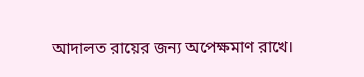আদালত রায়ের জন্য অপেক্ষমাণ রাখে।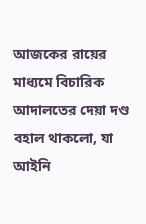আজকের রায়ের মাধ্যমে বিচারিক আদালতের দেয়া দণ্ড বহাল থাকলো, যা আইনি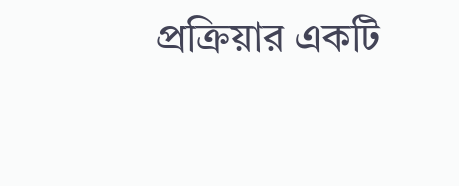প্রক্রিয়ার একটি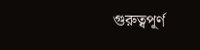গুরুত্বপূর্ণ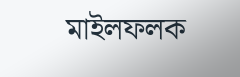মাইলফলক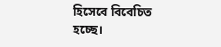হিসেবে বিবেচিত হচ্ছে।